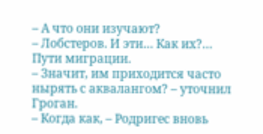– А что они изучают?
– Лобстеров. И эти… Как их?… Пути миграции.
– Значит, им приходится часто нырять с аквалангом? – уточнил Гроган.
– Когда как, – Родригес вновь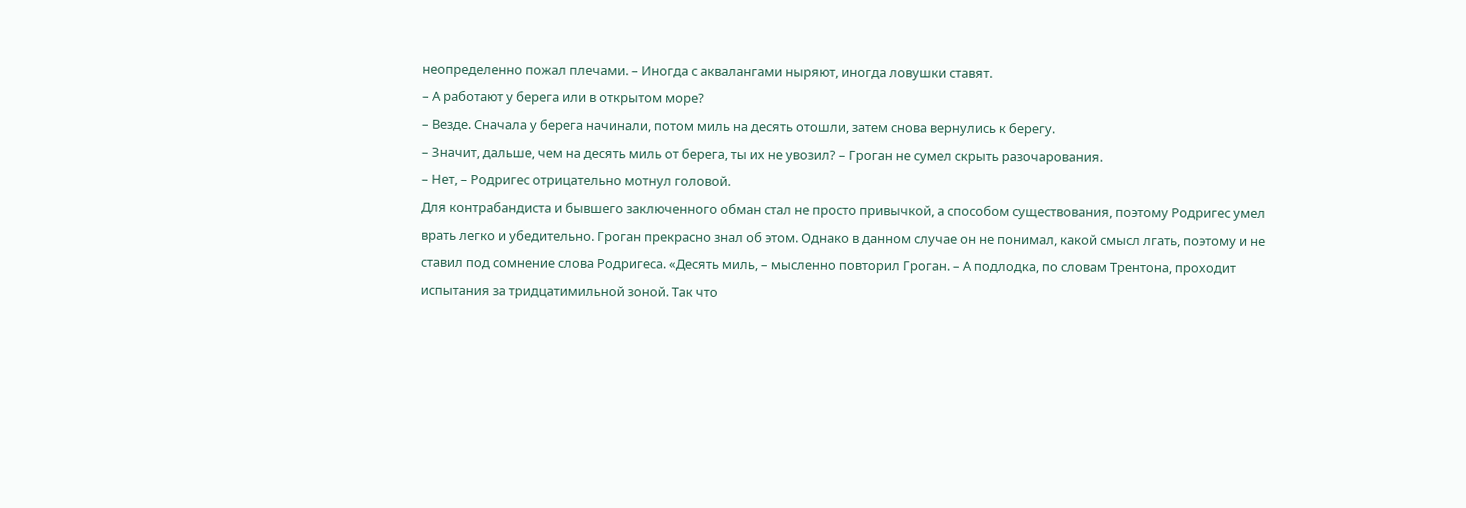неопределенно пожал плечами. – Иногда с аквалангами ныряют, иногда ловушки ставят.
– А работают у берега или в открытом море?
– Везде. Сначала у берега начинали, потом миль на десять отошли, затем снова вернулись к берегу.
– Значит, дальше, чем на десять миль от берега, ты их не увозил? – Гроган не сумел скрыть разочарования.
– Нет, – Родригес отрицательно мотнул головой.
Для контрабандиста и бывшего заключенного обман стал не просто привычкой, а способом существования, поэтому Родригес умел врать легко и убедительно. Гроган прекрасно знал об этом. Однако в данном случае он не понимал, какой смысл лгать, поэтому и не ставил под сомнение слова Родригеса. «Десять миль, – мысленно повторил Гроган. – А подлодка, по словам Трентона, проходит испытания за тридцатимильной зоной. Так что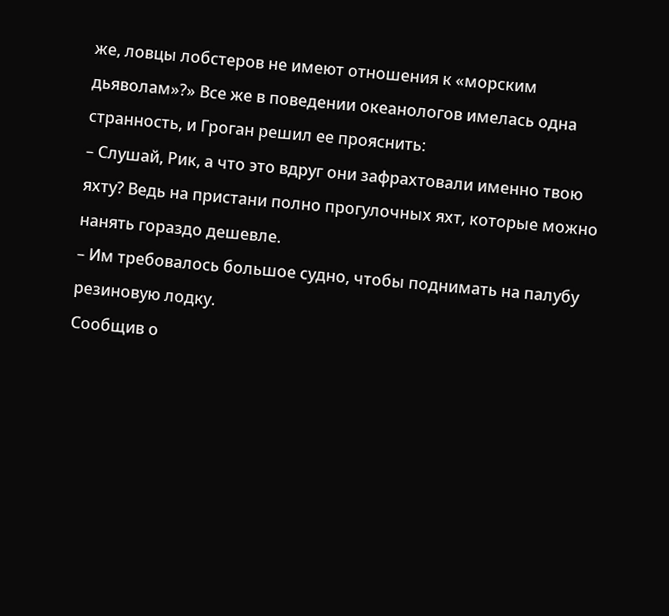же, ловцы лобстеров не имеют отношения к «морским дьяволам»?» Все же в поведении океанологов имелась одна странность, и Гроган решил ее прояснить:
– Слушай, Рик, а что это вдруг они зафрахтовали именно твою яхту? Ведь на пристани полно прогулочных яхт, которые можно нанять гораздо дешевле.
– Им требовалось большое судно, чтобы поднимать на палубу резиновую лодку.
Сообщив о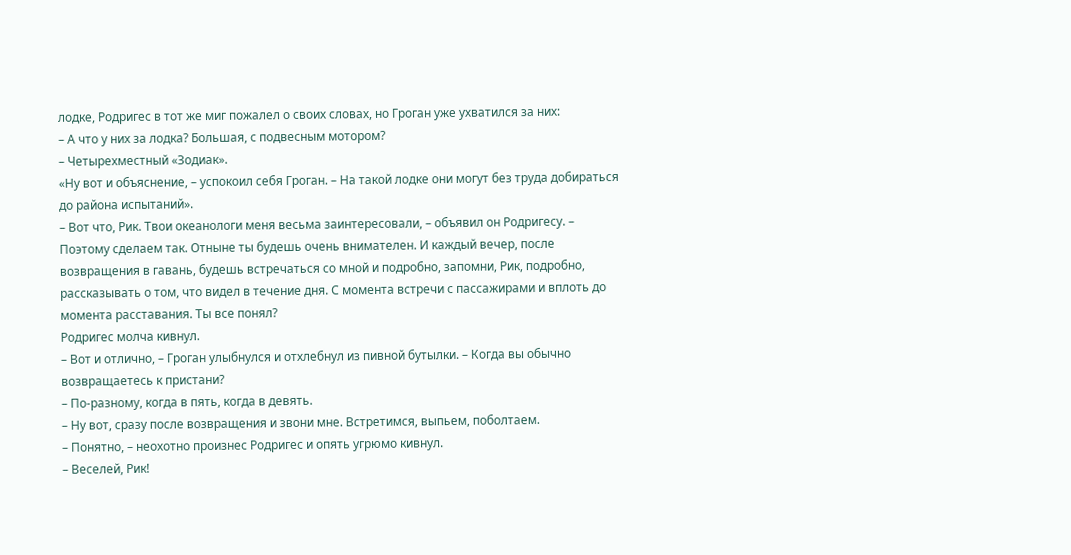лодке, Родригес в тот же миг пожалел о своих словах, но Гроган уже ухватился за них:
– А что у них за лодка? Большая, с подвесным мотором?
– Четырехместный «Зодиак».
«Ну вот и объяснение, – успокоил себя Гроган. – На такой лодке они могут без труда добираться до района испытаний».
– Вот что, Рик. Твои океанологи меня весьма заинтересовали, – объявил он Родригесу. – Поэтому сделаем так. Отныне ты будешь очень внимателен. И каждый вечер, после возвращения в гавань, будешь встречаться со мной и подробно, запомни, Рик, подробно, рассказывать о том, что видел в течение дня. С момента встречи с пассажирами и вплоть до момента расставания. Ты все понял?
Родригес молча кивнул.
– Вот и отлично, – Гроган улыбнулся и отхлебнул из пивной бутылки. – Когда вы обычно возвращаетесь к пристани?
– По-разному, когда в пять, когда в девять.
– Ну вот, сразу после возвращения и звони мне. Встретимся, выпьем, поболтаем.
– Понятно, – неохотно произнес Родригес и опять угрюмо кивнул.
– Веселей, Рик!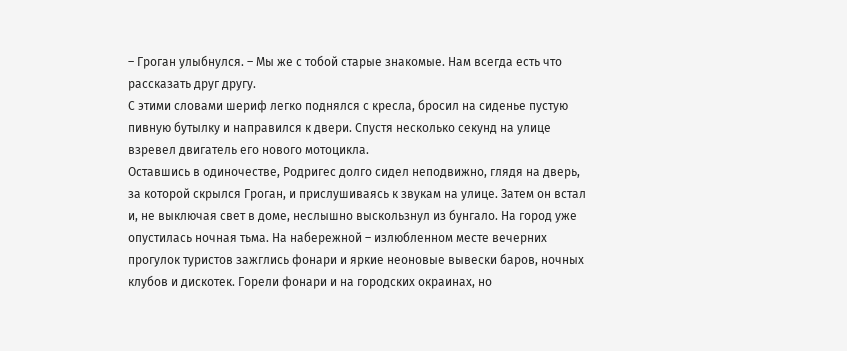– Гроган улыбнулся. – Мы же с тобой старые знакомые. Нам всегда есть что рассказать друг другу.
С этими словами шериф легко поднялся с кресла, бросил на сиденье пустую пивную бутылку и направился к двери. Спустя несколько секунд на улице взревел двигатель его нового мотоцикла.
Оставшись в одиночестве, Родригес долго сидел неподвижно, глядя на дверь, за которой скрылся Гроган, и прислушиваясь к звукам на улице. Затем он встал и, не выключая свет в доме, неслышно выскользнул из бунгало. На город уже опустилась ночная тьма. На набережной – излюбленном месте вечерних прогулок туристов зажглись фонари и яркие неоновые вывески баров, ночных клубов и дискотек. Горели фонари и на городских окраинах, но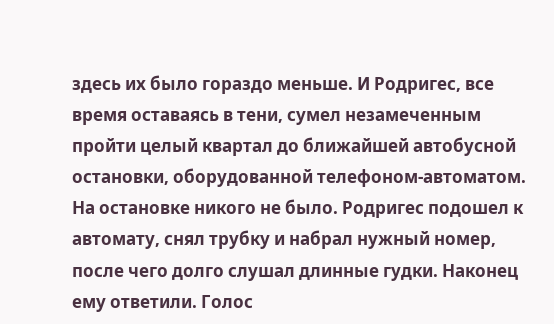здесь их было гораздо меньше. И Родригес, все время оставаясь в тени, сумел незамеченным пройти целый квартал до ближайшей автобусной остановки, оборудованной телефоном-автоматом. На остановке никого не было. Родригес подошел к автомату, снял трубку и набрал нужный номер, после чего долго слушал длинные гудки. Наконец ему ответили. Голос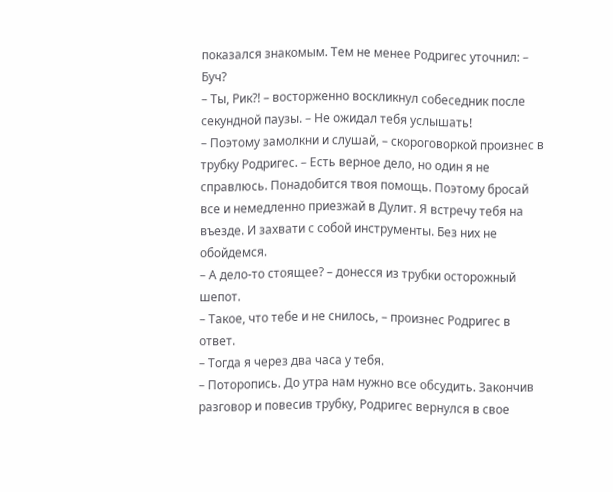показался знакомым. Тем не менее Родригес уточнил: – Буч?
– Ты, Рик?! – восторженно воскликнул собеседник после секундной паузы. – Не ожидал тебя услышать!
– Поэтому замолкни и слушай, – скороговоркой произнес в трубку Родригес. – Есть верное дело, но один я не справлюсь. Понадобится твоя помощь. Поэтому бросай все и немедленно приезжай в Дулит. Я встречу тебя на въезде. И захвати с собой инструменты. Без них не обойдемся.
– А дело-то стоящее? – донесся из трубки осторожный шепот.
– Такое, что тебе и не снилось, – произнес Родригес в ответ.
– Тогда я через два часа у тебя.
– Поторопись. До утра нам нужно все обсудить. Закончив разговор и повесив трубку, Родригес вернулся в свое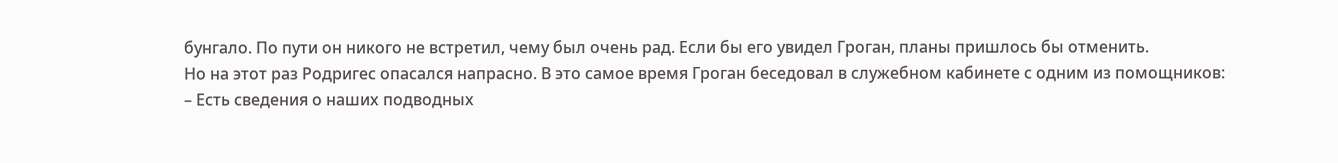бунгало. По пути он никого не встретил, чему был очень рад. Если бы его увидел Гроган, планы пришлось бы отменить.
Но на этот раз Родригес опасался напрасно. В это самое время Гроган беседовал в служебном кабинете с одним из помощников:
– Есть сведения о наших подводных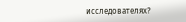исследователях?